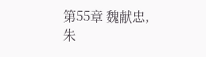第55章 魏献忠,朱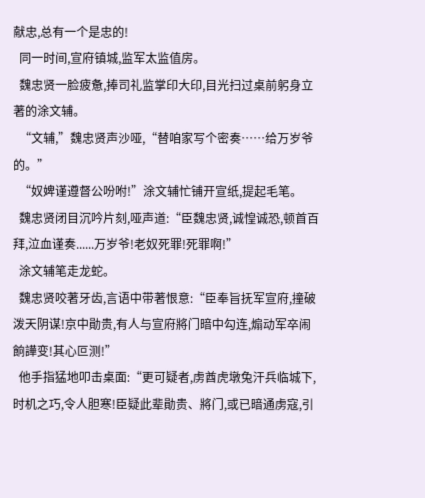献忠,总有一个是忠的!
  同一时间,宣府镇城,监军太监值房。
  魏忠贤一脸疲惫,捧司礼监掌印大印,目光扫过桌前躬身立著的涂文辅。
  “文辅,”魏忠贤声沙哑,“替咱家写个密奏……给万岁爷的。”
  “奴婢谨遵督公吩咐!”涂文辅忙铺开宣纸,提起毛笔。
  魏忠贤闭目沉吟片刻,哑声道:“臣魏忠贤,诚惶诚恐,顿首百拜,泣血谨奏......万岁爷!老奴死罪!死罪啊!”
  涂文辅笔走龙蛇。
  魏忠贤咬著牙齿,言语中带著恨意:“臣奉旨抚军宣府,撞破泼天阴谋!京中勛贵,有人与宣府將门暗中勾连,煽动军卒闹餉譁变!其心叵测!”
  他手指猛地叩击桌面:“更可疑者,虏酋虎墩兔汗兵临城下,时机之巧,令人胆寒!臣疑此辈勛贵、將门,或已暗通虏寇,引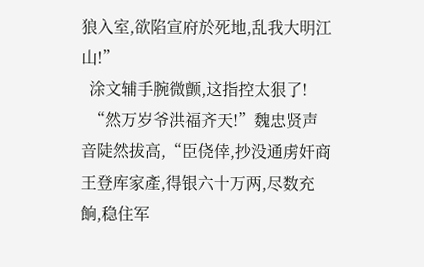狼入室,欲陷宣府於死地,乱我大明江山!”
  涂文辅手腕微颤,这指控太狠了!
  “然万岁爷洪福齐天!”魏忠贤声音陡然拔高,“臣侥倖,抄没通虏奸商王登库家產,得银六十万两,尽数充餉,稳住军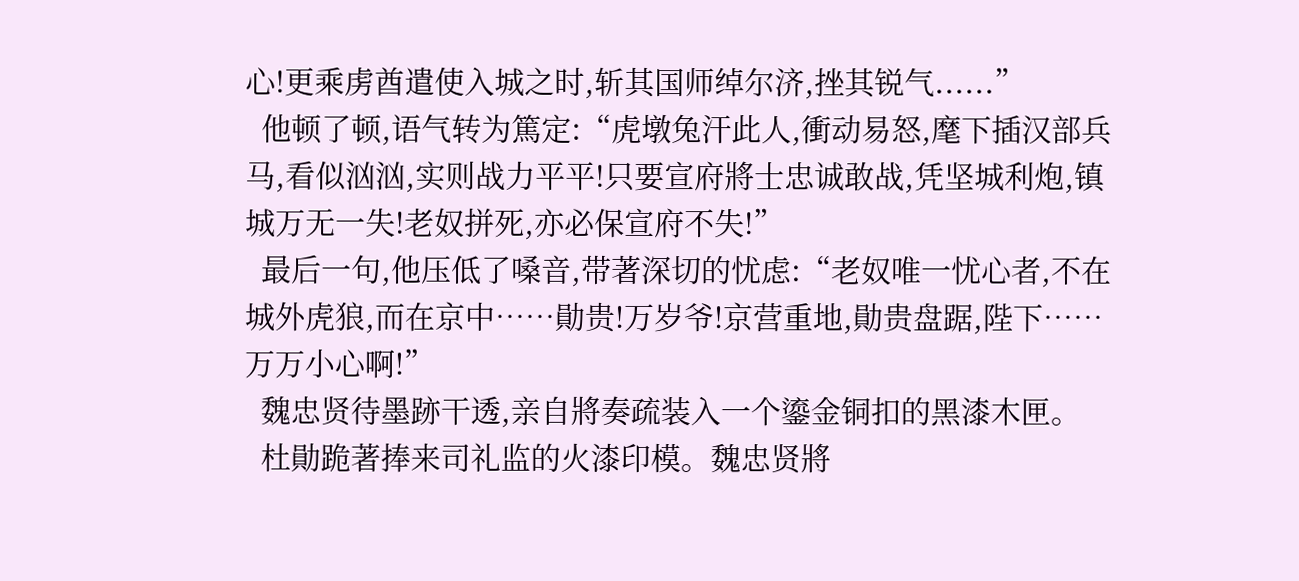心!更乘虏酋遣使入城之时,斩其国师绰尔济,挫其锐气......”
  他顿了顿,语气转为篤定:“虎墩兔汗此人,衝动易怒,麾下插汉部兵马,看似汹汹,实则战力平平!只要宣府將士忠诚敢战,凭坚城利炮,镇城万无一失!老奴拼死,亦必保宣府不失!”
  最后一句,他压低了嗓音,带著深切的忧虑:“老奴唯一忧心者,不在城外虎狼,而在京中……勛贵!万岁爷!京营重地,勛贵盘踞,陛下……万万小心啊!”
  魏忠贤待墨跡干透,亲自將奏疏装入一个鎏金铜扣的黑漆木匣。
  杜勛跪著捧来司礼监的火漆印模。魏忠贤將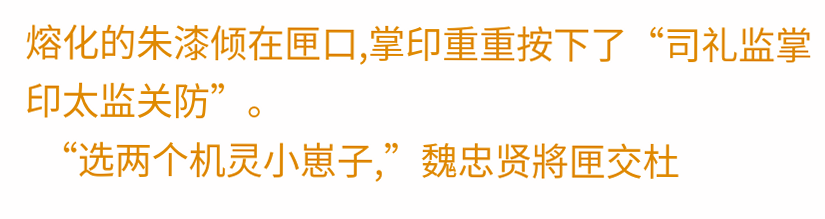熔化的朱漆倾在匣口,掌印重重按下了“司礼监掌印太监关防”。
  “选两个机灵小崽子,”魏忠贤將匣交杜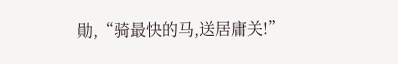勛,“骑最快的马,送居庸关!”